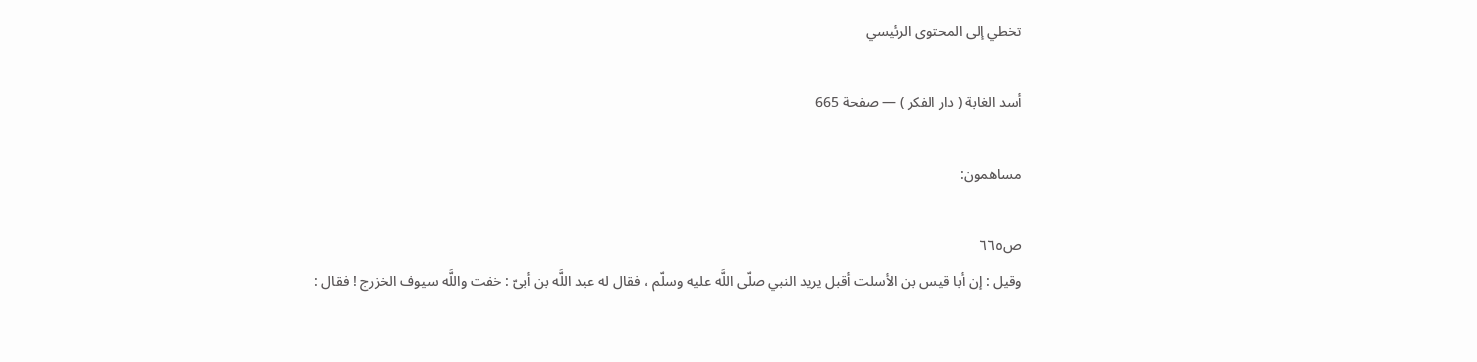تخطي إلى المحتوى الرئيسي

أسد الغابة ( دار الفكر ) — صفحة 665

مساهمون:

ص٦٦٥
وقيل : إن أبا قيس بن الأسلت أقبل يريد النبي صلّى اللَّه عليه وسلّم ، فقال له عبد اللَّه بن أبىّ : خفت واللَّه سيوف الخزرج ! فقال :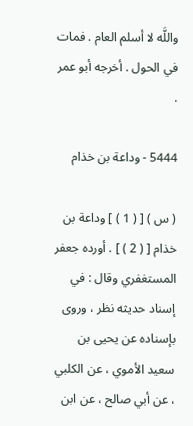واللَّه لا أسلم العام . فمات في الحول . أخرجه أبو عمر .

5444 - وداعة بن خذام

( س ) [ ( 1 ) ] وداعة بن خذام [ ( 2 ) ] . أورده جعفر المستغفري وقال : في إسناد حديثه نظر ، وروى بإسناده عن يحيى بن سعيد الأموي ، عن الكلبي ، عن أبي صالح ، عن ابن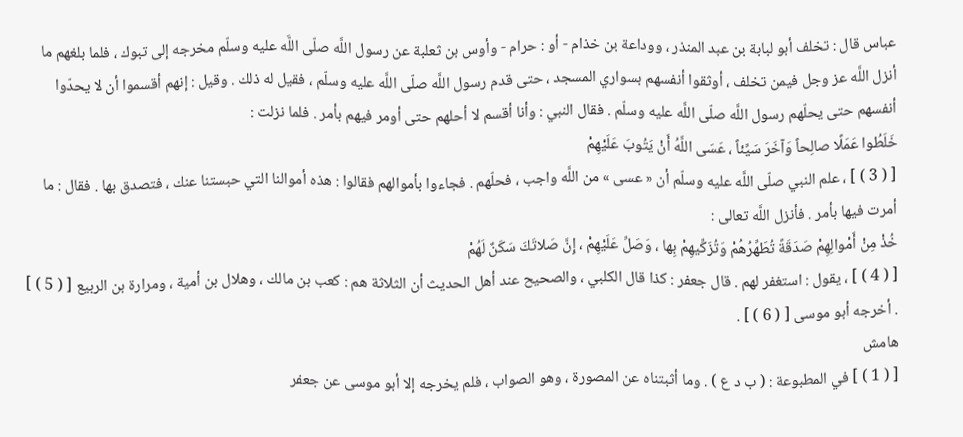عباس قال : تخلف أبو لبابة بن عبد المنذر ، ووداعة بن خذام - أو : حرام - وأوس بن ثعلبة عن رسول اللَّه صلّى اللَّه عليه وسلّم مخرجه إلى تبوك ، فلما بلغهم ما أنزل اللَّه عز وجل فيمن تخلف ، أوثقوا أنفسهم بسواري المسجد ، حتى قدم رسول اللَّه صلّى اللَّه عليه وسلّم ، فقيل له ذلك . وقيل : إنهم أقسموا أن لا يحدّوا أنفسهم حتى يحلّهم رسول اللَّه صلّى اللَّه عليه وسلّم . فقال النبي : وأنا أقسم لا أحلهم حتى أومر فيهم بأمر . فلما نزلت :
خَلَطُوا عَمَلًا صالِحاً وَآخَرَ سَيِّئاً ، عَسَى اللَّهُ أَنْ يَتُوبَ عَلَيْهِمْ
[ ( 3 ) ] ، علم النبي صلّى اللَّه عليه وسلّم أن « عسى » من اللَّه واجب ، فحلّهم . فجاءوا بأموالهم فقالوا : هذه أموالنا التي حبستنا عنك ، فتصدق بها . فقال : ما أمرت فيها بأمر . فأنزل اللَّه تعالى :
خُذْ مِنْ أَمْوالِهِمْ صَدَقَةً تُطَهِّرُهُمْ وَتُزَكِّيهِمْ بِها ، وَصَلِّ عَلَيْهِمْ ، إِنَّ صَلاتَكَ سَكَنٌ لَهُمْ
[ ( 4 ) ] ، يقول : استغفر لهم . قال جعفر : كذا قال الكلبي ، والصحيح عند أهل الحديث أن الثلاثة هم : كعب بن مالك ، وهلال بن أمية ، ومرارة بن الربيع [ ( 5 ) ] . أخرجه أبو موسى [ ( 6 ) ] .
هامش
[ ( 1 ) ] في المطبوعة : ( ب د ع ) . وما أثبتناه عن المصورة ، وهو الصواب ، فلم يخرجه إلا أبو موسى عن جعفر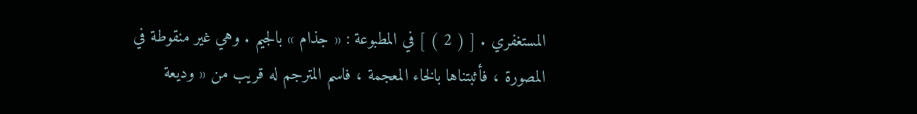المستغفري . [ ( 2 ) ] في المطبوعة : « جذام » بالجيم . وهي غير منقوطة في المصورة ، فأثبتناها بالخاء المعجمة ، فاسم المترجم له قريب من « وديعة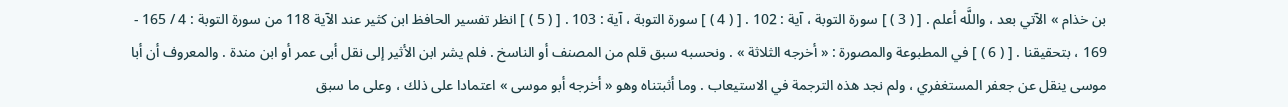بن خذام » الآتي بعد ، واللَّه أعلم . [ ( 3 ) ] سورة التوبة ، آية : 102 . [ ( 4 ) ] سورة التوبة ، آية : 103 . [ ( 5 ) ] انظر تفسير الحافظ ابن كثير عند الآية 118 من سورة التوبة : 4 / 165 - 169 ، بتحقيقنا . [ ( 6 ) ] في المطبوعة والمصورة : « أخرجه الثلاثة » . ونحسبه سبق قلم من المصنف أو الناسخ . فلم يشر ابن الأثير إلى نقل أبى عمر أو ابن مندة . والمعروف أن أبا موسى ينقل عن جعفر المستغفري ، ولم نجد هذه الترجمة في الاستيعاب . وما أثبتناه وهو « أخرجه أبو موسى » اعتمادا على ذلك ، وعلى ما سبق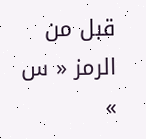قبل من الرمز « س »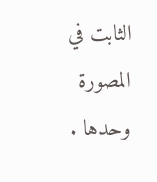الثابت في المصورة وحدها .